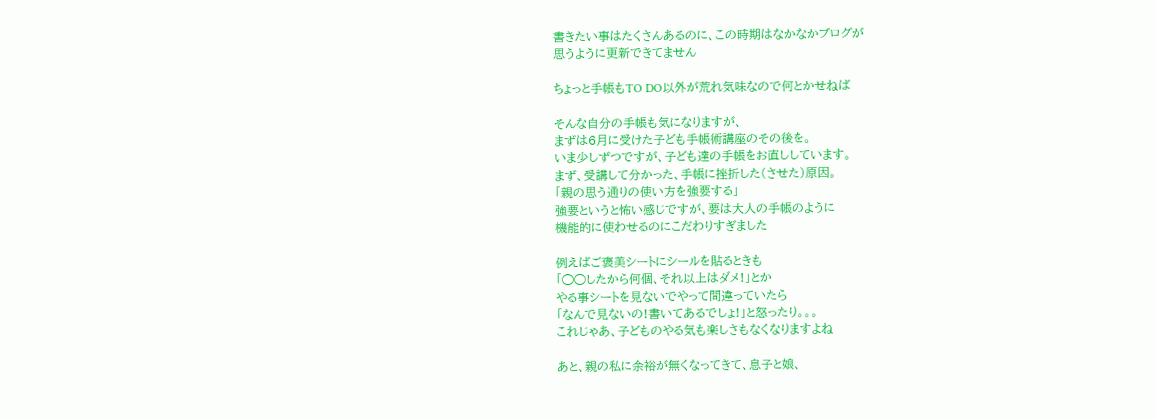書きたい事はたくさんあるのに、この時期はなかなかブログが
思うように更新できてません

ちょっと手帳もTO DO以外が荒れ気味なので何とかせねば

そんな自分の手帳も気になりますが、
まずは6月に受けた子ども手帳術講座のその後を。
いま少しずつですが、子ども達の手帳をお直ししています。
まず、受講して分かった、手帳に挫折した(させた)原因。
「親の思う通りの使い方を強要する」
強要というと怖い感じですが、要は大人の手帳のように
機能的に使わせるのにこだわりすぎました

例えばご褒美シートにシールを貼るときも
「◯◯したから何個、それ以上はダメ!」とか
やる事シートを見ないでやって間違っていたら
「なんで見ないの!書いてあるでしょ!」と怒ったり。。。
これじゃあ、子どものやる気も楽しさもなくなりますよね

あと、親の私に余裕が無くなってきて、息子と娘、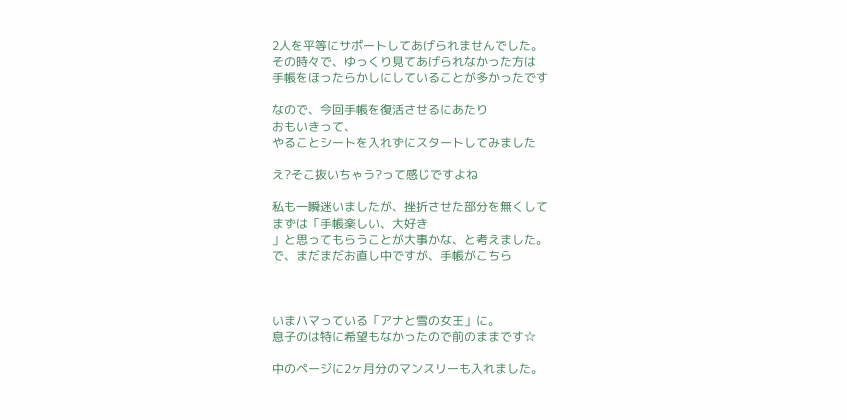2人を平等にサポートしてあげられませんでした。
その時々で、ゆっくり見てあげられなかった方は
手帳をほったらかしにしていることが多かったです

なので、今回手帳を復活させるにあたり
おもいきって、
やることシートを入れずにスタートしてみました

え?そこ抜いちゃう?って感じですよね

私も一瞬迷いましたが、挫折させた部分を無くして
まずは「手帳楽しい、大好き
」と思ってもらうことが大事かな、と考えました。
で、まだまだお直し中ですが、手帳がこちら



いまハマっている「アナと雪の女王」に。
息子のは特に希望もなかったので前のままです☆

中のページに2ヶ月分のマンスリーも入れました。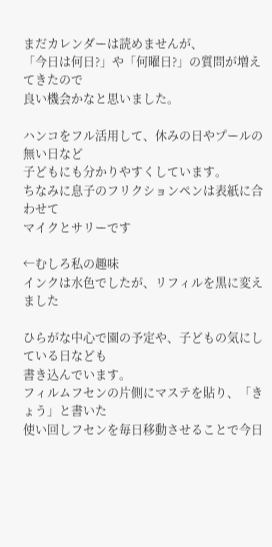まだカレンダーは読めませんが、
「今日は何日?」や「何曜日?」の質問が増えてきたので
良い機会かなと思いました。

ハンコをフル活用して、休みの日やプールの無い日など
子どもにも分かりやすくしています。
ちなみに息子のフリクションペンは表紙に合わせて
マイクとサリーです

←むしろ私の趣味
インクは水色でしたが、リフィルを黒に変えました

ひらがな中心で園の予定や、子どもの気にしている日なども
書き込んでいます。
フィルムフセンの片側にマステを貼り、「きょう」と書いた
使い回しフセンを毎日移動させることで今日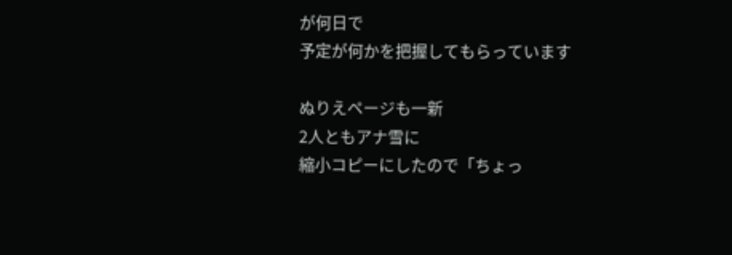が何日で
予定が何かを把握してもらっています

ぬりえページも一新
2人ともアナ雪に
縮小コピーにしたので「ちょっ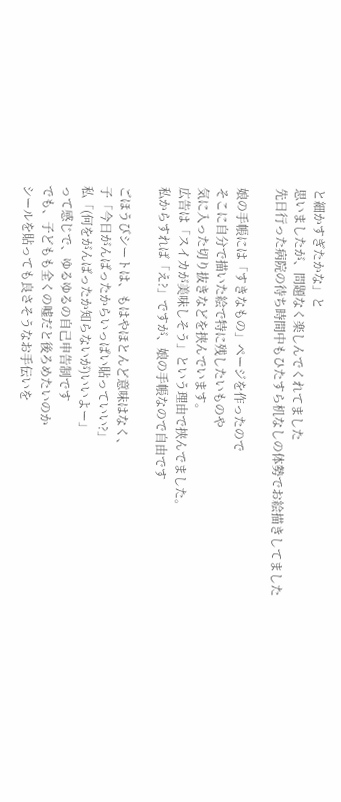と細かすぎたかな」と
思いましたが、問題なく楽しんでくれてました
先日行った病院の待ち時間中もひたすら机なしの体勢でお絵描きしてました

娘の手帳には「すきなもの」ページを作ったので
そこに自分で描いた絵で特に残したいものや
気に入った切り抜きなどを挟んでいます。
広告は「スイカが美味しそう」という理由で挟んでました。
私からすれば「え?」ですが、娘の手帳なので自由です

ごほうびシートは、もはやほとんど意味はなく、
子「今日がんばったからいっぱい貼っていい?」
私「(何をがんばったか知らないが)いいよー」
って感じで、ゆるゆるの自己申告制です
でも、子どもも全くの嘘だと後ろめたいのか
シールを貼っても良さそうなお手伝いを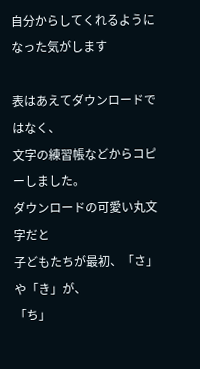自分からしてくれるようになった気がします

表はあえてダウンロードではなく、
文字の練習帳などからコピーしました。
ダウンロードの可愛い丸文字だと
子どもたちが最初、「さ」や「き」が、
「ち」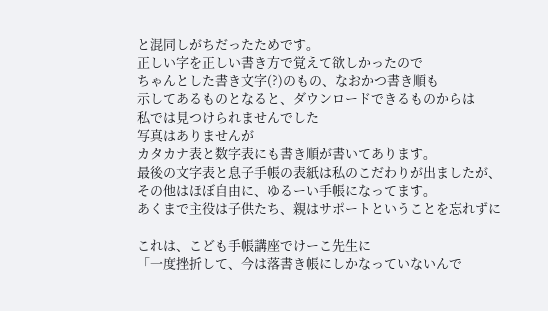と混同しがちだったためです。
正しい字を正しい書き方で覚えて欲しかったので
ちゃんとした書き文字(?)のもの、なおかつ書き順も
示してあるものとなると、ダウンロードできるものからは
私では見つけられませんでした
写真はありませんが
カタカナ表と数字表にも書き順が書いてあります。
最後の文字表と息子手帳の表紙は私のこだわりが出ましたが、
その他はほぼ自由に、ゆるーい手帳になってます。
あくまで主役は子供たち、親はサポートということを忘れずに

これは、こども手帳講座でけーこ先生に
「一度挫折して、今は落書き帳にしかなっていないんで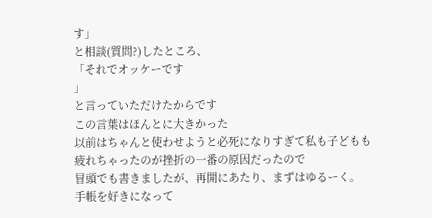す」
と相談(質問?)したところ、
「それでオッケーです
」
と言っていただけたからです
この言葉はほんとに大きかった
以前はちゃんと使わせようと必死になりすぎて私も子どもも
疲れちゃったのが挫折の一番の原因だったので
冒頭でも書きましたが、再開にあたり、まずはゆるーく。
手帳を好きになって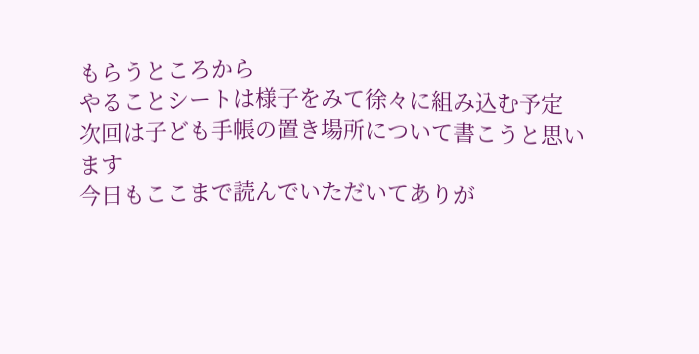もらうところから
やることシートは様子をみて徐々に組み込む予定
次回は子ども手帳の置き場所について書こうと思います
今日もここまで読んでいただいてありが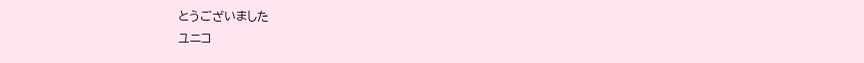とうございました
ユニコ